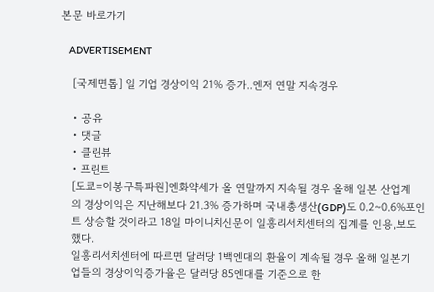본문 바로가기

    ADVERTISEMENT

    [국제면톱] 일 기업 경상이익 21% 증가..엔저 연말 지속경우

    • 공유
    • 댓글
    • 클린뷰
    • 프린트
    [도쿄=이봉구특파원]엔화약세가 올 연말까지 지속될 경우 올해 일본 산업계
    의 경상이익은 지난해보다 21.3% 증가하며 국내총생산(GDP)도 0.2~0.6%포인
    트 상승할 것이라고 18일 마이니치신문이 일흥리서치센터의 집계를 인용,보도
    했다.
    일흥리서치센터에 따르면 달러당 1백엔대의 환율이 계속될 경우 올해 일본기
    업들의 경상이익증가율은 달러당 85엔대를 기준으로 한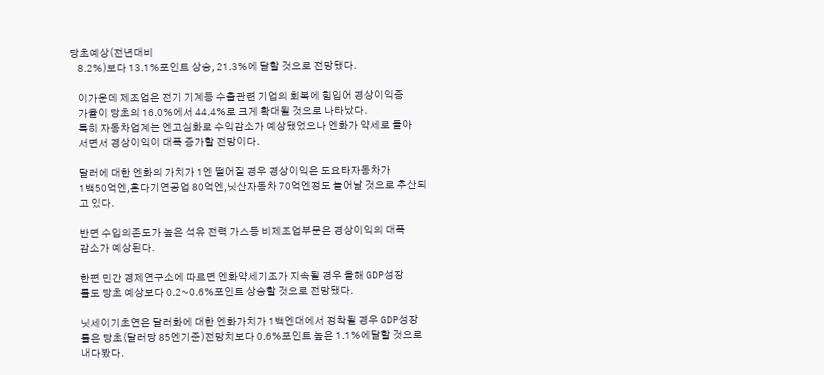당초예상(전년대비
    8.2%)보다 13.1%포인트 상승, 21.3%에 달할 것으로 전망됐다.

    이가운데 제조업은 전기 기계등 수출관련 기업의 회복에 힘입어 경상이익증
    가율이 당초의 16.0%에서 44.4%로 크게 확대될 것으로 나타났다.
    특히 자동차업계는 엔고심화로 수익감소가 예상됐었으나 엔화가 약세로 돌아
    서면서 경상이익이 대폭 증가할 전망이다.

    달러에 대한 엔화의 가치가 1엔 떨어질 경우 경상이익은 도요타자동차가
    1백50억엔,혼다기연공업 80억엔,닛산자동차 70억엔정도 늘어날 것으로 추산되
    고 있다.

    반면 수입의존도가 높은 석유 전력 가스등 비제조업부문은 경상이익의 대폭
    감소가 예상된다.

    한편 민간 경제연구소에 따르면 엔화약세기조가 지속될 경우 올해 GDP성장
    률도 당초 예상보다 0.2~0.6%포인트 상승할 것으로 전망됐다.

    닛세이기초연은 달러화에 대한 엔화가치가 1백엔대에서 정착될 경우 GDP성장
    률은 당초(달러당 85엔기준)전망치보다 0.6%포인트 높은 1.1%에달할 것으로
    내다봤다.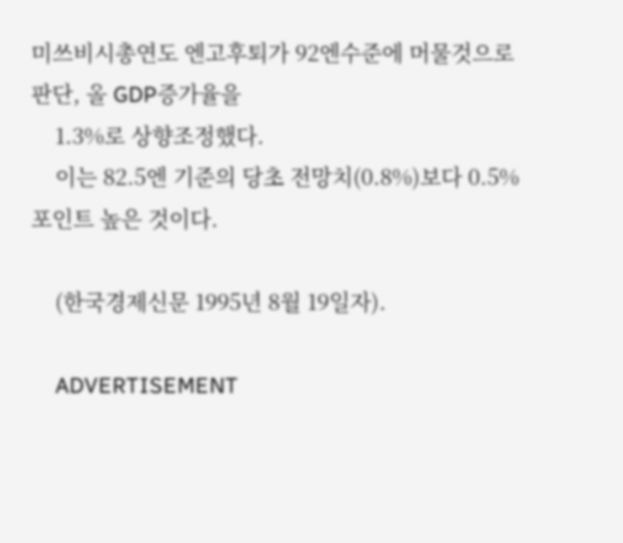미쓰비시총연도 엔고후퇴가 92엔수준에 머물것으로 판단, 올 GDP증가율을
    1.3%로 상향조정했다.
    이는 82.5엔 기준의 당초 전망치(0.8%)보다 0.5%포인트 높은 것이다.

    (한국경제신문 1995년 8월 19일자).

    ADVERTISEMENT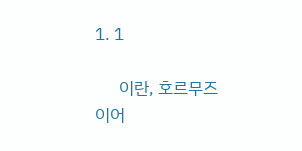1. 1

      이란, 호르무즈 이어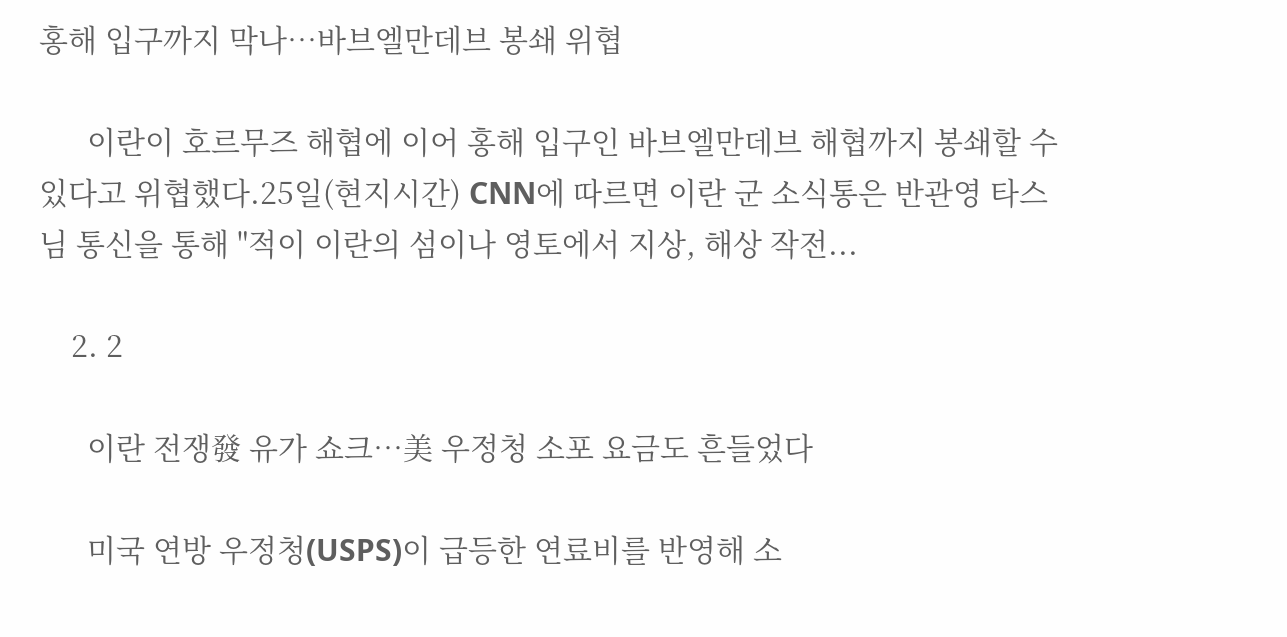홍해 입구까지 막나…바브엘만데브 봉쇄 위협

      이란이 호르무즈 해협에 이어 홍해 입구인 바브엘만데브 해협까지 봉쇄할 수 있다고 위협했다.25일(현지시간) CNN에 따르면 이란 군 소식통은 반관영 타스님 통신을 통해 "적이 이란의 섬이나 영토에서 지상, 해상 작전...

    2. 2

      이란 전쟁發 유가 쇼크…美 우정청 소포 요금도 흔들었다

      미국 연방 우정청(USPS)이 급등한 연료비를 반영해 소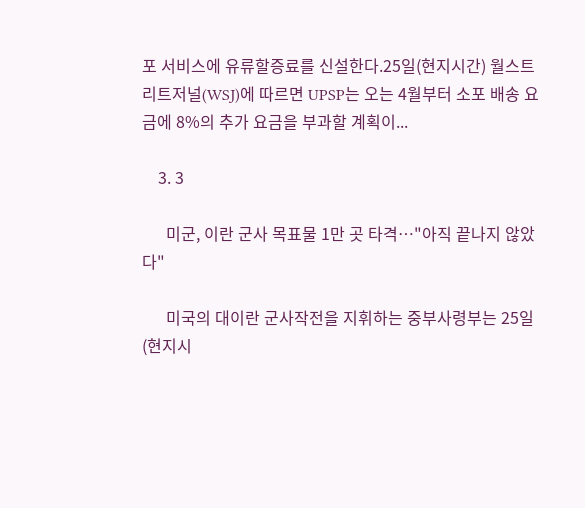포 서비스에 유류할증료를 신설한다.25일(현지시간) 월스트리트저널(WSJ)에 따르면 UPSP는 오는 4월부터 소포 배송 요금에 8%의 추가 요금을 부과할 계획이...

    3. 3

      미군, 이란 군사 목표물 1만 곳 타격…"아직 끝나지 않았다"

      미국의 대이란 군사작전을 지휘하는 중부사령부는 25일(현지시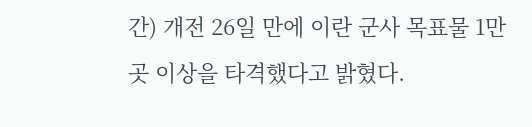간) 개전 26일 만에 이란 군사 목표물 1만 곳 이상을 타격했다고 밝혔다.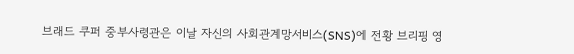브래드 쿠퍼 중부사령관은 이날 자신의 사회관계망서비스(SNS)에 전황 브리핑 영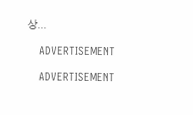상...

    ADVERTISEMENT

    ADVERTISEMENT